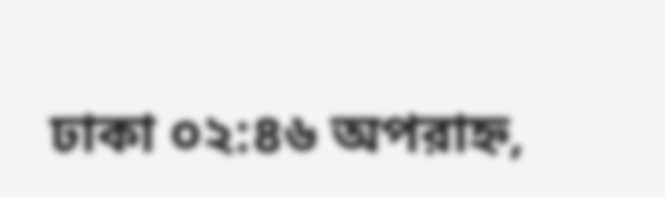ঢাকা ০২:৪৬ অপরাহ্ন,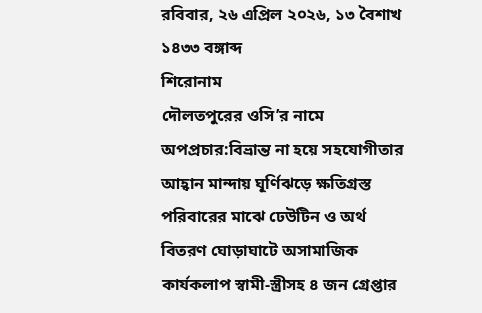রবিবার, ২৬ এপ্রিল ২০২৬, ১৩ বৈশাখ ১৪৩৩ বঙ্গাব্দ
শিরোনাম
দৌলতপুরের ওসি’র নামে অপপ্রচার:বিভ্রান্ত না হয়ে সহযোগীতার আহ্বান মান্দায় ঘূর্ণিঝড়ে ক্ষতিগ্রস্ত পরিবারের মাঝে ঢেউটিন ও অর্থ বিতরণ ঘোড়াঘাটে অসামাজিক কার্যকলাপ স্বামী-স্ত্রীসহ ৪ জন গ্রেপ্তার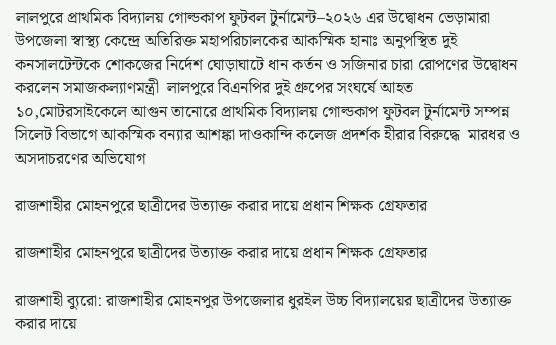লালপুরে প্রাথমিক বিদ্যালয় গোল্ডকাপ ফুটবল টুর্নামেন্ট–২০২৬ এর উদ্বোধন ভেড়ামারা উপজেলা স্বাস্থ্য কেন্দ্রে অতিরিক্ত মহাপরিচালকের আকস্মিক হানাঃ অনুপস্থিত দুই কনসালটেন্টকে শোকজের নির্দেশ ঘোড়াঘাটে ধান কর্তন ও সজিনার চারা রোপণের উদ্বোধন করলেন সমাজকল্যাণমন্ত্রী  লালপুরে বিএনপির দুই গ্রুপের সংঘর্ষে আহত ১০,মোটরসাইকেলে আগুন তানোরে প্রাথমিক বিদ্যালয় গোল্ডকাপ ফুটবল টুর্নামেন্ট সম্পন্ন সিলেট বিভাগে আকস্মিক বন্যার আশঙ্কা দাওকান্দি কলেজ প্রদর্শক হীরার বিরুদ্ধে  মারধর ও অসদাচরণের অভিযোগ

রাজশাহীর মোহনপুরে ছাত্রীদের উত্যাক্ত করার দায়ে প্রধান শিক্ষক গ্রেফতার

রাজশাহীর মোহনপুরে ছাত্রীদের উত্যাক্ত করার দায়ে প্রধান শিক্ষক গ্রেফতার

রাজশাহী ব্যুরো: রাজশাহীর মোহনপুর উপজেলার ধুরইল উচ্চ বিদ্যালয়ের ছাত্রীদের উত্যাক্ত করার দায়ে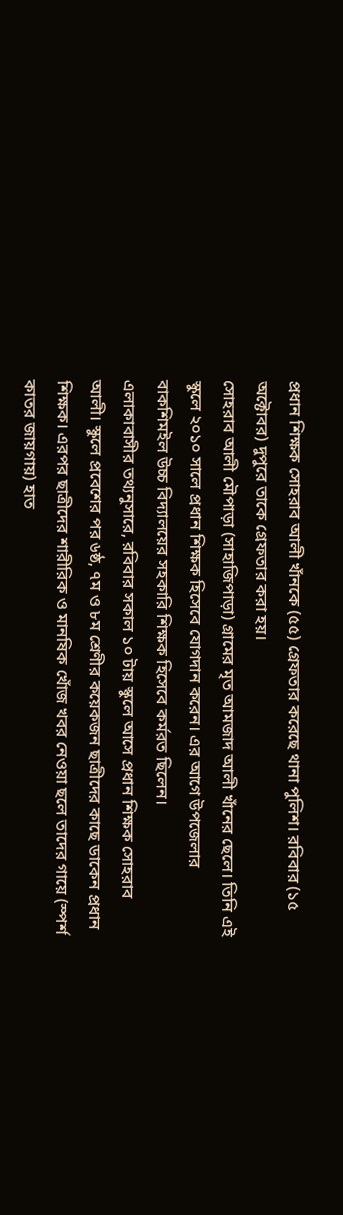প্রধান শিক্ষক সোহরাব আলী খাঁনকে (৫৫) গ্রেফতার করেছে থানা পুলিশ। রবিবার (১৫ অক্টোবর) দুপুরে তাকে গ্রেফতার করা হয়।
সোহরাব আলী মৌপাড়া (সাহাজিপাড়া) গ্রামের মৃত আমজাদ আলী খাঁনের ছেলে। তিনি এই স্কুলে ২০১০ সালে প্রধান শিক্ষক হিসেবে যোগদান করেন। এর আগে উপজেলার বাকশিমইল উচ্চ বিদ্যালয়ের সহকারি শিক্ষক হিসেবে কর্মরত ছিলেন।
এলাকাবাসীর তথ্যনুসারে, রবিবার সকাল ১০ টায় স্কুলে আসে প্রধান শিক্ষক সোহরাব আলী। স্কুলে প্রবেশের পর ৬ষ্ঠ, ৭ম ও ৮ম শ্রেণীর কয়েকজন ছাত্রীদের কাছে ডাকেন প্রধান শিক্ষক। এরপর ছাত্রীদের শারীরিক ও মানষিক খোঁজ খবর নেওয়া ছলে তাদের গায়ে (স্পর্শ কাতর জায়গায়) হাত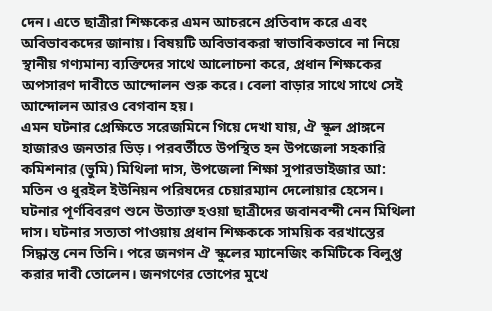দেন। এতে ছাত্রীরা শিক্ষকের এমন আচরনে প্রতিবাদ করে এবং অবিভাবকদের জানায়। বিষয়টি অবিভাবকরা স্বাভাবিকভাবে না নিয়ে স্থানীয় গণ্যমান্য ব্যক্তিদের সাথে আলোচনা করে, প্রধান শিক্ষকের অপসারণ দাবীতে আন্দোলন শুরু করে। বেলা বাড়ার সাথে সাথে সেই আন্দোলন আরও বেগবান হয়।
এমন ঘটনার প্রেক্ষিতে সরেজমিনে গিয়ে দেখা যায়, ঐ স্কুল প্রাঙ্গনে হাজারও জনতার ভিড়। পরবর্তীতে উপস্থিত হন উপজেলা সহকারি কমিশনার (ভুমি) মিথিলা দাস, উপজেলা শিক্ষা সুপারভাইজার আ: মতিন ও ধুরইল ইউনিয়ন পরিষদের চেয়ারম্যান দেলোয়ার হেসেন। ঘটনার পূর্ণবিবরণ শুনে উত্যাক্ত হওয়া ছাত্রীদের জবানবন্দী নেন মিথিলা দাস। ঘটনার সত্যতা পাওয়ায় প্রধান শিক্ষককে সাময়িক বরখাস্তের সিদ্ধান্ত নেন তিনি। পরে জনগন ঐ স্কুলের ম্যানেজিং কমিটিকে বিলুপ্ত করার দাবী তোলেন। জনগণের তোপের মুখে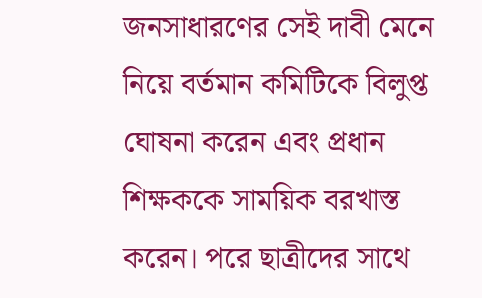জনসাধারণের সেই দাবী মেনে নিয়ে বর্তমান কমিটিকে বিলুপ্ত ঘোষনা করেন এবং প্রধান শিক্ষককে সাময়িক বরখাস্ত করেন। পরে ছাত্রীদের সাথে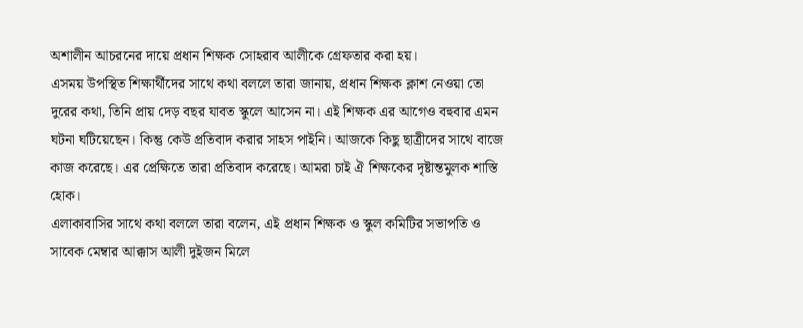অশালীন আচরনের দায়ে প্রধান শিক্ষক সোহরাব আলীকে গ্রেফতার করা হয়।
এসময় উপস্থিত শিক্ষার্থীদের সাথে কথা বললে তারা জানায়, প্রধান শিক্ষক ক্লাশ নেওয়া তো দুরের কথা, তিনি প্রায় দেড় বছর যাবত স্কুলে আসেন না। এই শিক্ষক এর আগেও বহুবার এমন ঘটনা ঘটিয়েছেন। কিন্তু কেউ প্রতিবাদ করার সাহস পাইনি। আজকে কিছু ছাত্রীদের সাথে বাজে কাজ করেছে। এর প্রেক্ষিতে তারা প্রতিবাদ করেছে। আমরা চাই ঐ শিক্ষকের দৃষ্টান্তমুলক শাস্তি হোক।
এলাকাবাসির সাথে কথা বললে তারা বলেন, এই প্রধান শিক্ষক ও স্কুল কমিটির সভাপতি ও সাবেক মেম্বার আক্কাস আলী দুইজন মিলে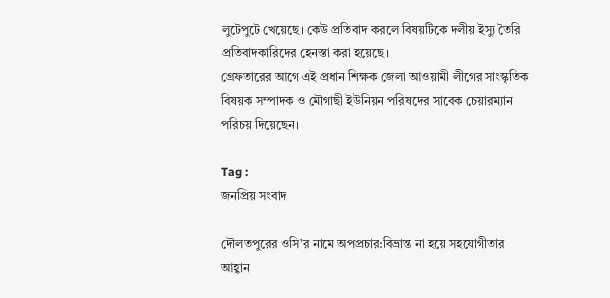লুটেপুটে খেয়েছে। কেউ প্রতিবাদ করলে বিষয়টিকে দলীয় ইস্যু তৈরি প্রতিবাদকারিদের হেনস্তা করা হয়েছে।
গ্রেফতারের আগে এই প্রধান শিক্ষক জেলা আওয়ামী লীগের সাংস্কৃতিক বিষয়ক সম্পাদক ও মৌগাছী ইউনিয়ন পরিষদের সাবেক চেয়ারম্যান পরিচয় দিয়েছেন।

Tag :
জনপ্রিয় সংবাদ

দৌলতপুরের ওসি’র নামে অপপ্রচার:বিভ্রান্ত না হয়ে সহযোগীতার আহ্বান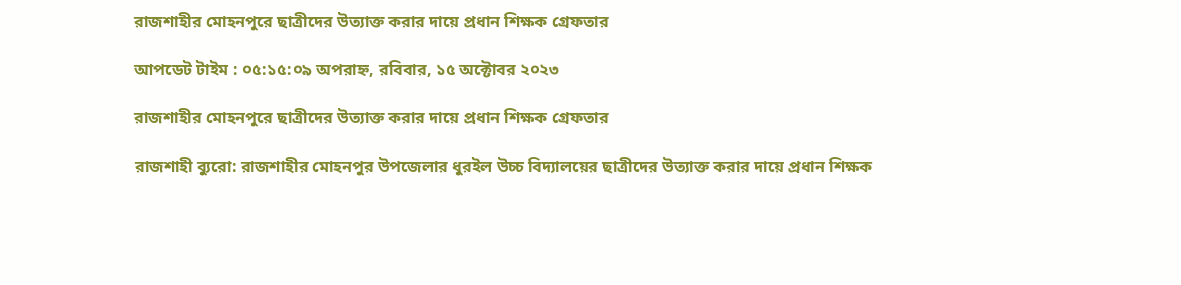রাজশাহীর মোহনপুরে ছাত্রীদের উত্যাক্ত করার দায়ে প্রধান শিক্ষক গ্রেফতার

আপডেট টাইম : ০৫:১৫:০৯ অপরাহ্ন, রবিবার, ১৫ অক্টোবর ২০২৩

রাজশাহীর মোহনপুরে ছাত্রীদের উত্যাক্ত করার দায়ে প্রধান শিক্ষক গ্রেফতার

রাজশাহী ব্যুরো: রাজশাহীর মোহনপুর উপজেলার ধুরইল উচ্চ বিদ্যালয়ের ছাত্রীদের উত্যাক্ত করার দায়ে প্রধান শিক্ষক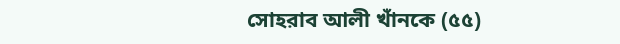সোহরাব আলী খাঁনকে (৫৫)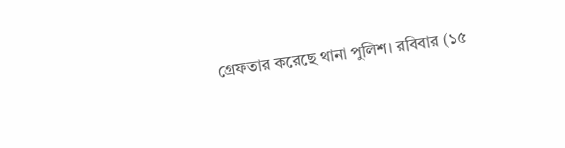গ্রেফতার করেছে থানা পুলিশ। রবিবার (১৫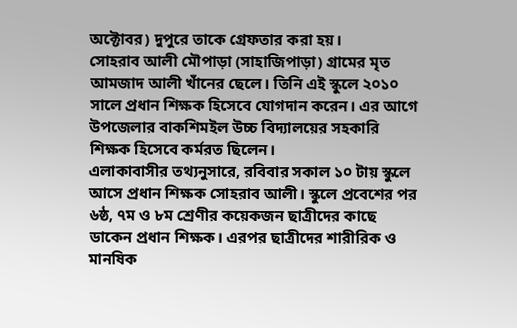অক্টোবর) দুপুরে তাকে গ্রেফতার করা হয়।
সোহরাব আলী মৌপাড়া (সাহাজিপাড়া) গ্রামের মৃত আমজাদ আলী খাঁনের ছেলে। তিনি এই স্কুলে ২০১০ সালে প্রধান শিক্ষক হিসেবে যোগদান করেন। এর আগে উপজেলার বাকশিমইল উচ্চ বিদ্যালয়ের সহকারি শিক্ষক হিসেবে কর্মরত ছিলেন।
এলাকাবাসীর তথ্যনুসারে, রবিবার সকাল ১০ টায় স্কুলে আসে প্রধান শিক্ষক সোহরাব আলী। স্কুলে প্রবেশের পর ৬ষ্ঠ, ৭ম ও ৮ম শ্রেণীর কয়েকজন ছাত্রীদের কাছে ডাকেন প্রধান শিক্ষক। এরপর ছাত্রীদের শারীরিক ও মানষিক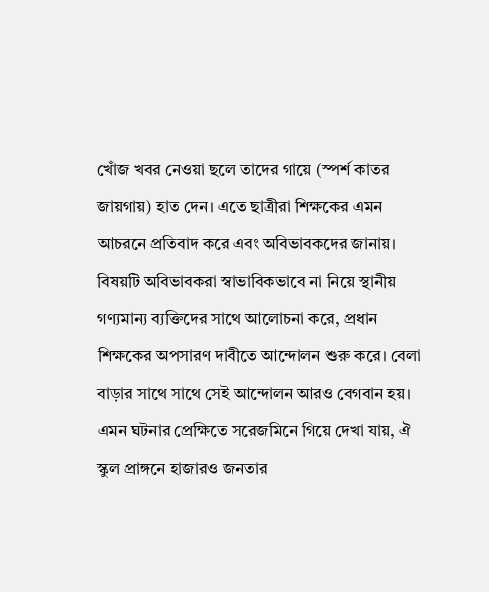খোঁজ খবর নেওয়া ছলে তাদের গায়ে (স্পর্শ কাতর জায়গায়) হাত দেন। এতে ছাত্রীরা শিক্ষকের এমন আচরনে প্রতিবাদ করে এবং অবিভাবকদের জানায়। বিষয়টি অবিভাবকরা স্বাভাবিকভাবে না নিয়ে স্থানীয় গণ্যমান্য ব্যক্তিদের সাথে আলোচনা করে, প্রধান শিক্ষকের অপসারণ দাবীতে আন্দোলন শুরু করে। বেলা বাড়ার সাথে সাথে সেই আন্দোলন আরও বেগবান হয়।
এমন ঘটনার প্রেক্ষিতে সরেজমিনে গিয়ে দেখা যায়, ঐ স্কুল প্রাঙ্গনে হাজারও জনতার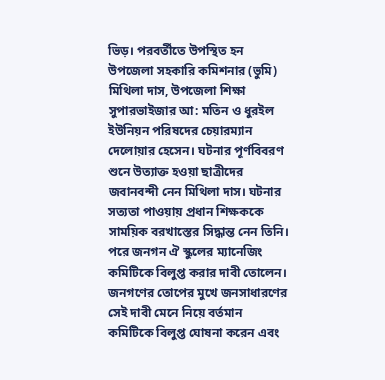ভিড়। পরবর্তীতে উপস্থিত হন উপজেলা সহকারি কমিশনার (ভুমি) মিথিলা দাস, উপজেলা শিক্ষা সুপারভাইজার আ: মতিন ও ধুরইল ইউনিয়ন পরিষদের চেয়ারম্যান দেলোয়ার হেসেন। ঘটনার পূর্ণবিবরণ শুনে উত্যাক্ত হওয়া ছাত্রীদের জবানবন্দী নেন মিথিলা দাস। ঘটনার সত্যতা পাওয়ায় প্রধান শিক্ষককে সাময়িক বরখাস্তের সিদ্ধান্ত নেন তিনি। পরে জনগন ঐ স্কুলের ম্যানেজিং কমিটিকে বিলুপ্ত করার দাবী তোলেন। জনগণের তোপের মুখে জনসাধারণের সেই দাবী মেনে নিয়ে বর্তমান কমিটিকে বিলুপ্ত ঘোষনা করেন এবং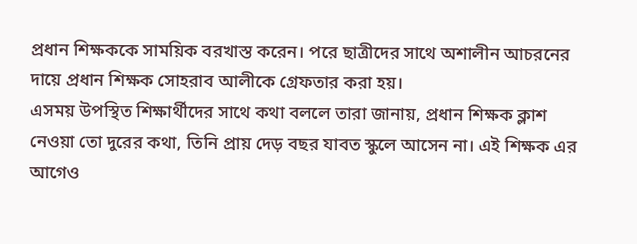প্রধান শিক্ষককে সাময়িক বরখাস্ত করেন। পরে ছাত্রীদের সাথে অশালীন আচরনের দায়ে প্রধান শিক্ষক সোহরাব আলীকে গ্রেফতার করা হয়।
এসময় উপস্থিত শিক্ষার্থীদের সাথে কথা বললে তারা জানায়, প্রধান শিক্ষক ক্লাশ নেওয়া তো দুরের কথা, তিনি প্রায় দেড় বছর যাবত স্কুলে আসেন না। এই শিক্ষক এর আগেও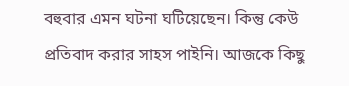বহুবার এমন ঘটনা ঘটিয়েছেন। কিন্তু কেউ প্রতিবাদ করার সাহস পাইনি। আজকে কিছু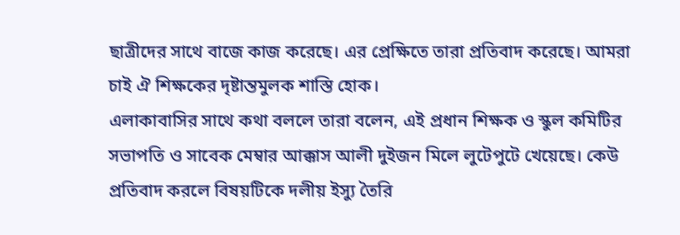ছাত্রীদের সাথে বাজে কাজ করেছে। এর প্রেক্ষিতে তারা প্রতিবাদ করেছে। আমরা চাই ঐ শিক্ষকের দৃষ্টান্তমুলক শাস্তি হোক।
এলাকাবাসির সাথে কথা বললে তারা বলেন, এই প্রধান শিক্ষক ও স্কুল কমিটির সভাপতি ও সাবেক মেম্বার আক্কাস আলী দুইজন মিলে লুটেপুটে খেয়েছে। কেউ প্রতিবাদ করলে বিষয়টিকে দলীয় ইস্যু তৈরি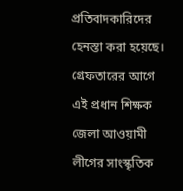প্রতিবাদকারিদের হেনস্তা করা হয়েছে।
গ্রেফতারের আগে এই প্রধান শিক্ষক জেলা আওয়ামী লীগের সাংস্কৃতিক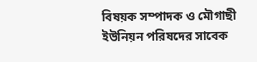বিষয়ক সম্পাদক ও মৌগাছী ইউনিয়ন পরিষদের সাবেক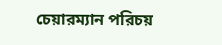চেয়ারম্যান পরিচয়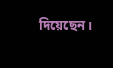দিয়েছেন।